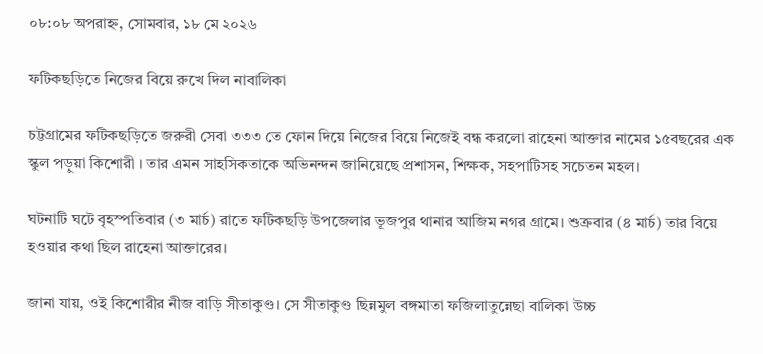০৮:০৮ অপরাহ্ন, সোমবার, ১৮ মে ২০২৬

ফটিকছড়িতে নিজের বিয়ে রুখে দিল নাবালিকা

চট্টগ্রামের ফটিকছড়িতে জরুরী সেবা ৩৩৩ তে ফোন দিয়ে নিজের বিয়ে নিজেই বন্ধ করলো রাহেনা আক্তার নামের ১৫বছরের এক স্কুল পড়ুয়া কিশোরী । তার এমন সাহসিকতাকে অভিনন্দন জানিয়েছে প্রশাসন, শিক্ষক, সহপাটিসহ সচেতন মহল।

ঘটনাটি ঘটে বৃহস্পতিবার (৩ মার্চ) রাতে ফটিকছড়ি উপজেলার ভূজপুর থানার আজিম নগর গ্রামে। শুক্রবার (৪ মার্চ) তার বিয়ে হওয়ার কথা ছিল রাহেনা আক্তারের।

জানা যায়, ওই কিশোরীর নীজ বাড়ি সীতাকুণ্ড। সে সীতাকুণ্ড ছিন্নমুল বঙ্গমাতা ফজিলাতুন্নেছা বালিকা উচ্চ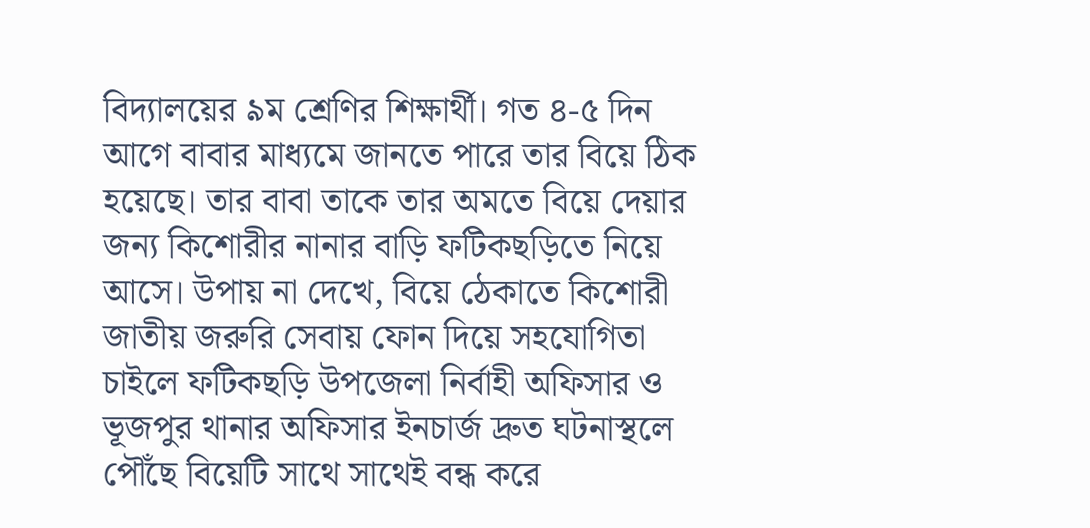বিদ্যালয়ের ৯ম শ্রেণির শিক্ষার্থী। গত ৪-৫ দিন আগে বাবার মাধ্যমে জানতে পারে তার বিয়ে ঠিক হয়েছে। তার বাবা তাকে তার অমতে বিয়ে দেয়ার জন্য কিশোরীর নানার বাড়ি ফটিকছড়িতে নিয়ে আসে। উপায় না দেখে, বিয়ে ঠেকাতে কিশোরী জাতীয় জরুরি সেবায় ফোন দিয়ে সহযোগিতা চাইলে ফটিকছড়ি উপজেলা নির্বাহী অফিসার ও ভূজপুর থানার অফিসার ইনচার্জ দ্রুত ঘটনাস্থলে পৌঁছে বিয়েটি সাথে সাথেই বন্ধ করে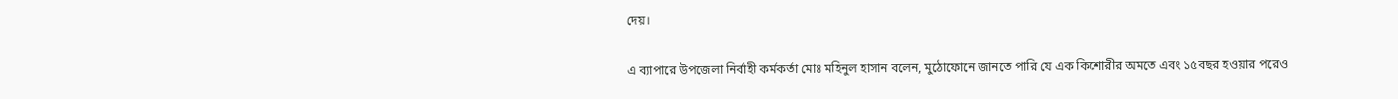দেয়।

এ ব্যাপারে উপজেলা নির্বাহী কর্মকর্তা মোঃ মহিনুল হাসান বলেন, মুঠোফোনে জানতে পারি যে এক কিশোরীর অমতে এবং ১৫বছর হওয়ার পরেও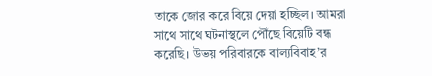তাকে জোর করে বিয়ে দেয়া হচ্ছিল। আমরা সাথে সাথে ঘটনাস্থলে পৌঁছে বিয়েটি বন্ধ করেছি। উভয় পরিবারকে বাল্যবিবাহ’র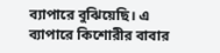ব্যাপারে বুঝিয়েছি। এ ব্যাপারে কিশোরীর বাবার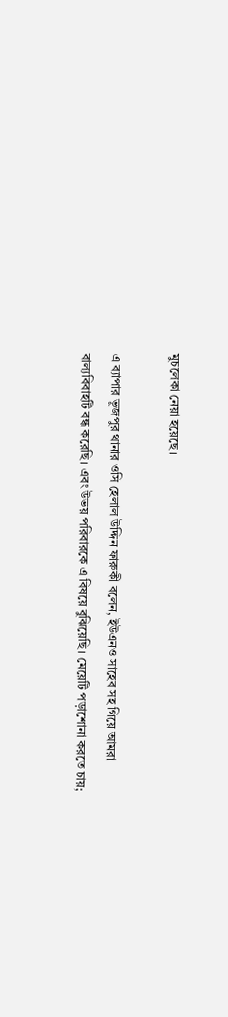মুচলেকা নেয়া হয়েছে।

এ ব্যাপার ভূজপুর থানার ওসি হেলাল উদ্দিন ফারুকী বলেন, ইউএনও সাহেব সহ গিয়ে আমরা বাল্যবিবাহটি বন্ধ করেছি। এবং উভয় পরিবারকে এ বিষয়ে বুঝিয়েছি। মেয়েটি পড়াশোনা করতে চায়;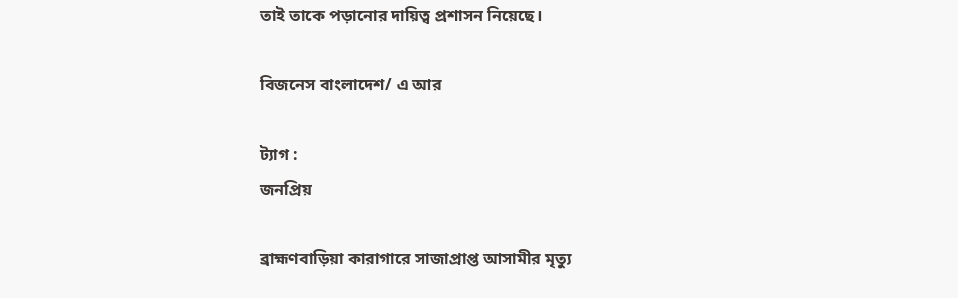তাই তাকে পড়ানোর দায়িত্ব প্রশাসন নিয়েছে।

বিজনেস বাংলাদেশ/ এ আর

ট্যাগ :
জনপ্রিয়

ব্রাহ্মণবাড়িয়া কারাগারে সাজাপ্রাপ্ত আসামীর মৃত্যু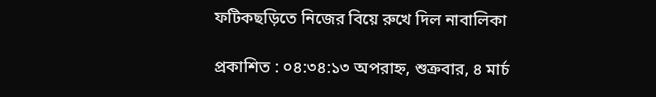ফটিকছড়িতে নিজের বিয়ে রুখে দিল নাবালিকা

প্রকাশিত : ০৪:৩৪:১৩ অপরাহ্ন, শুক্রবার, ৪ মার্চ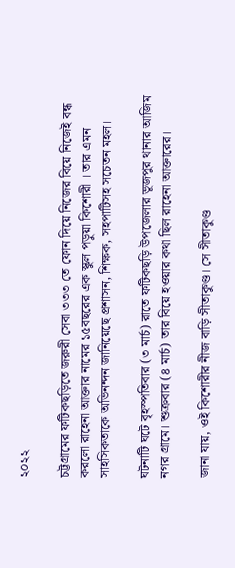২০২২

চট্টগ্রামের ফটিকছড়িতে জরুরী সেবা ৩৩৩ তে ফোন দিয়ে নিজের বিয়ে নিজেই বন্ধ করলো রাহেনা আক্তার নামের ১৫বছরের এক স্কুল পড়ুয়া কিশোরী । তার এমন সাহসিকতাকে অভিনন্দন জানিয়েছে প্রশাসন, শিক্ষক, সহপাটিসহ সচেতন মহল।

ঘটনাটি ঘটে বৃহস্পতিবার (৩ মার্চ) রাতে ফটিকছড়ি উপজেলার ভূজপুর থানার আজিম নগর গ্রামে। শুক্রবার (৪ মার্চ) তার বিয়ে হওয়ার কথা ছিল রাহেনা আক্তারের।

জানা যায়, ওই কিশোরীর নীজ বাড়ি সীতাকুণ্ড। সে সীতাকুণ্ড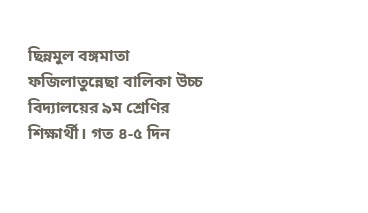ছিন্নমুল বঙ্গমাতা ফজিলাতুন্নেছা বালিকা উচ্চ বিদ্যালয়ের ৯ম শ্রেণির শিক্ষার্থী। গত ৪-৫ দিন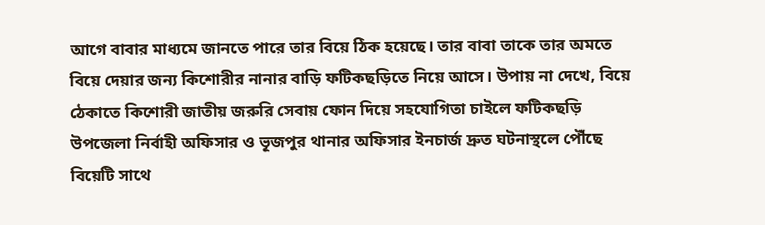আগে বাবার মাধ্যমে জানতে পারে তার বিয়ে ঠিক হয়েছে। তার বাবা তাকে তার অমতে বিয়ে দেয়ার জন্য কিশোরীর নানার বাড়ি ফটিকছড়িতে নিয়ে আসে। উপায় না দেখে, বিয়ে ঠেকাতে কিশোরী জাতীয় জরুরি সেবায় ফোন দিয়ে সহযোগিতা চাইলে ফটিকছড়ি উপজেলা নির্বাহী অফিসার ও ভূজপুর থানার অফিসার ইনচার্জ দ্রুত ঘটনাস্থলে পৌঁছে বিয়েটি সাথে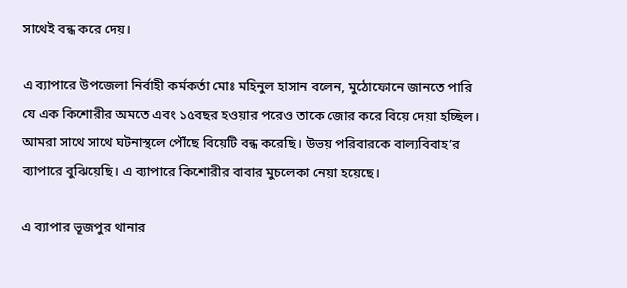সাথেই বন্ধ করে দেয়।

এ ব্যাপারে উপজেলা নির্বাহী কর্মকর্তা মোঃ মহিনুল হাসান বলেন, মুঠোফোনে জানতে পারি যে এক কিশোরীর অমতে এবং ১৫বছর হওয়ার পরেও তাকে জোর করে বিয়ে দেয়া হচ্ছিল। আমরা সাথে সাথে ঘটনাস্থলে পৌঁছে বিয়েটি বন্ধ করেছি। উভয় পরিবারকে বাল্যবিবাহ’র ব্যাপারে বুঝিয়েছি। এ ব্যাপারে কিশোরীর বাবার মুচলেকা নেয়া হয়েছে।

এ ব্যাপার ভূজপুর থানার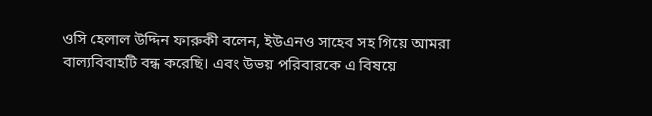ওসি হেলাল উদ্দিন ফারুকী বলেন, ইউএনও সাহেব সহ গিয়ে আমরা বাল্যবিবাহটি বন্ধ করেছি। এবং উভয় পরিবারকে এ বিষয়ে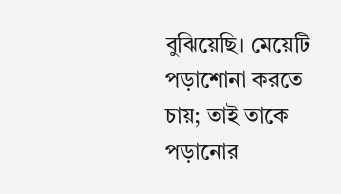বুঝিয়েছি। মেয়েটি পড়াশোনা করতে চায়; তাই তাকে পড়ানোর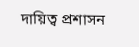দায়িত্ব প্রশাসন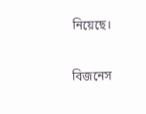নিয়েছে।

বিজনেস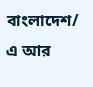বাংলাদেশ/ এ আর